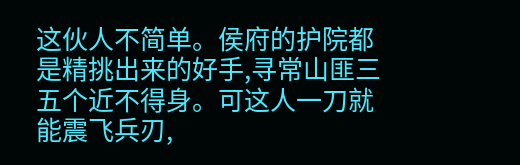这伙人不简单。侯府的护院都是精挑出来的好手,寻常山匪三五个近不得身。可这人一刀就能震飞兵刃,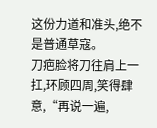这份力道和准头,绝不是普通草寇。
刀疤脸将刀往肩上一扛,环顾四周,笑得肆意,“再说一遍,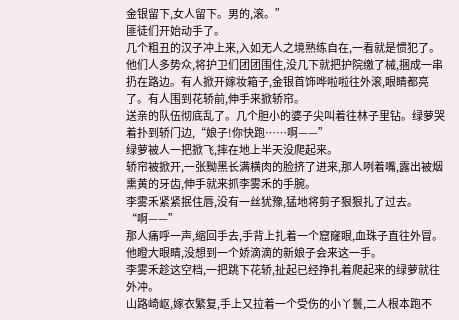金银留下,女人留下。男的,滚。”
匪徒们开始动手了。
几个粗丑的汉子冲上来,入如无人之境熟练自在,一看就是惯犯了。他们人多势众,将护卫们团团围住,没几下就把护院缴了械,捆成一串扔在路边。有人掀开嫁妆箱子,金银首饰哗啦啦往外滚,眼睛都亮了。有人围到花轿前,伸手来掀轿帘。
送亲的队伍彻底乱了。几个胆小的婆子尖叫着往林子里钻。绿萝哭着扑到轿门边,“娘子!你快跑……啊——”
绿萝被人一把掀飞,摔在地上半天没爬起来。
轿帘被掀开,一张黝黑长满横肉的脸挤了进来,那人咧着嘴,露出被烟熏黄的牙齿,伸手就来抓李雾禾的手腕。
李雾禾紧紧抿住唇,没有一丝犹豫,猛地将剪子狠狠扎了过去。
“啊——”
那人痛呼一声,缩回手去,手背上扎着一个窟窿眼,血珠子直往外冒。他瞪大眼睛,没想到一个娇滴滴的新娘子会来这一手。
李雾禾趁这空档,一把跳下花轿,扯起已经挣扎着爬起来的绿萝就往外冲。
山路崎岖,嫁衣繁复,手上又拉着一个受伤的小丫鬟,二人根本跑不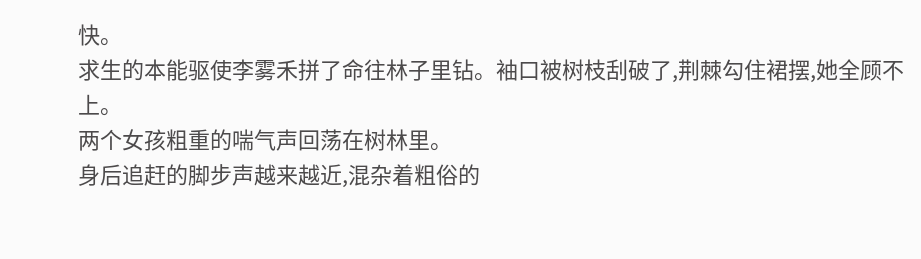快。
求生的本能驱使李雾禾拼了命往林子里钻。袖口被树枝刮破了,荆棘勾住裙摆,她全顾不上。
两个女孩粗重的喘气声回荡在树林里。
身后追赶的脚步声越来越近,混杂着粗俗的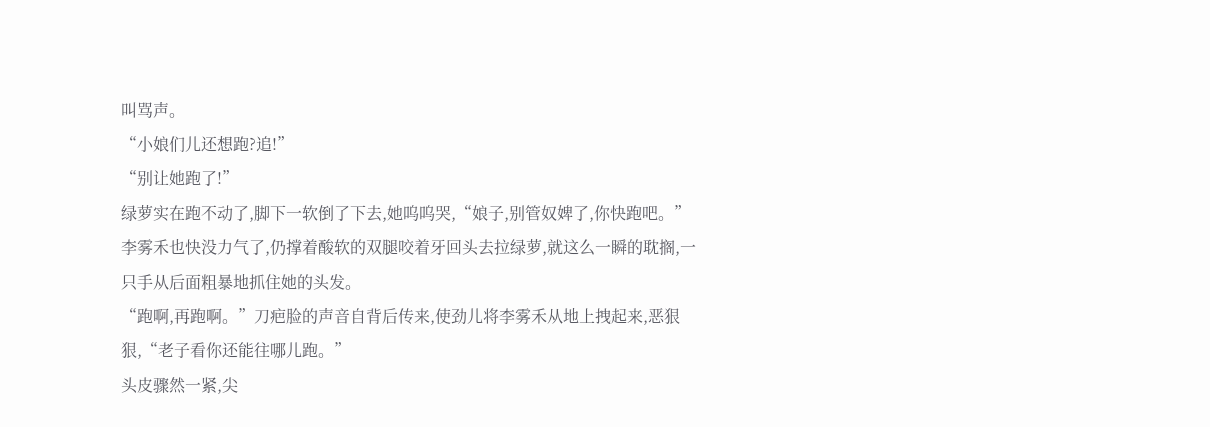叫骂声。
“小娘们儿还想跑?追!”
“别让她跑了!”
绿萝实在跑不动了,脚下一软倒了下去,她呜呜哭,“娘子,别管奴婢了,你快跑吧。”
李雾禾也快没力气了,仍撑着酸软的双腿咬着牙回头去拉绿萝,就这么一瞬的耽搁,一只手从后面粗暴地抓住她的头发。
“跑啊,再跑啊。”刀疤脸的声音自背后传来,使劲儿将李雾禾从地上拽起来,恶狠狠,“老子看你还能往哪儿跑。”
头皮骤然一紧,尖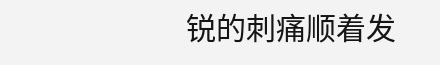锐的刺痛顺着发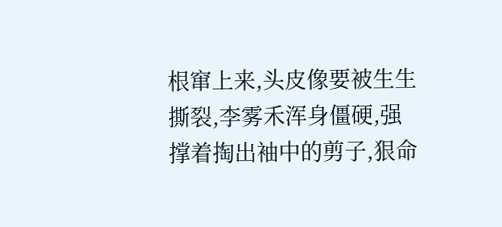根窜上来,头皮像要被生生撕裂,李雾禾浑身僵硬,强撑着掏出袖中的剪子,狠命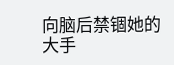向脑后禁锢她的大手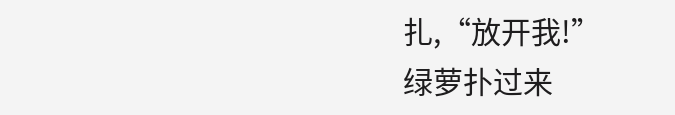扎,“放开我!”
绿萝扑过来